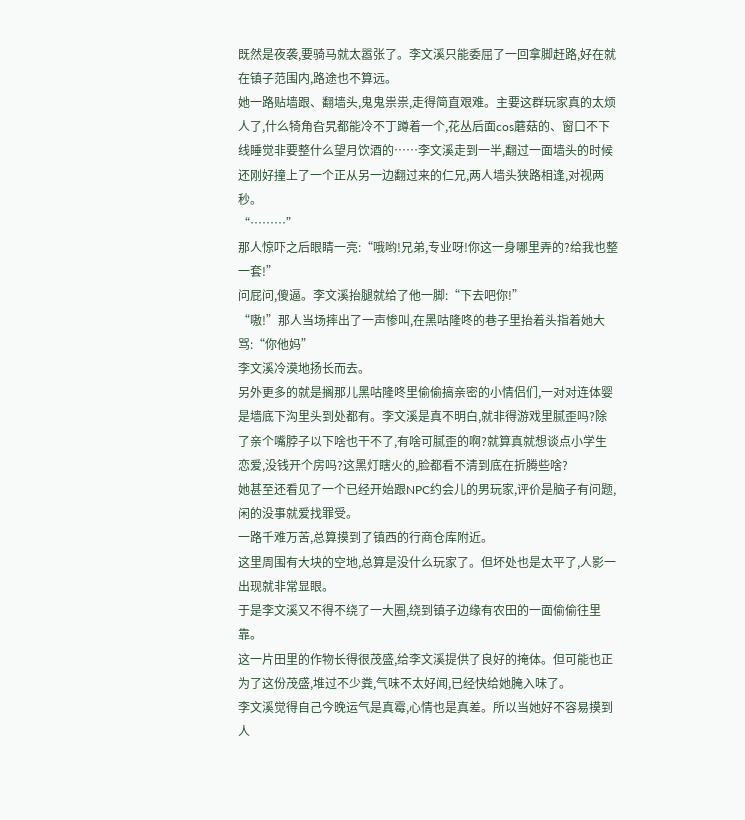既然是夜袭,要骑马就太嚣张了。李文溪只能委屈了一回拿脚赶路,好在就在镇子范围内,路途也不算远。
她一路贴墙跟、翻墙头,鬼鬼祟祟,走得简直艰难。主要这群玩家真的太烦人了,什么犄角旮旯都能冷不丁蹲着一个,花丛后面cos蘑菇的、窗口不下线睡觉非要整什么望月饮酒的……李文溪走到一半,翻过一面墙头的时候还刚好撞上了一个正从另一边翻过来的仁兄,两人墙头狭路相逢,对视两秒。
“………”
那人惊吓之后眼睛一亮:“哦哟!兄弟,专业呀!你这一身哪里弄的?给我也整一套!”
问屁问,傻逼。李文溪抬腿就给了他一脚:“下去吧你!”
“嗷!”那人当场摔出了一声惨叫,在黑咕隆咚的巷子里抬着头指着她大骂:“你他妈”
李文溪冷漠地扬长而去。
另外更多的就是搁那儿黑咕隆咚里偷偷搞亲密的小情侣们,一对对连体婴是墙底下沟里头到处都有。李文溪是真不明白,就非得游戏里腻歪吗?除了亲个嘴脖子以下啥也干不了,有啥可腻歪的啊?就算真就想谈点小学生恋爱,没钱开个房吗?这黑灯瞎火的,脸都看不清到底在折腾些啥?
她甚至还看见了一个已经开始跟NPC约会儿的男玩家,评价是脑子有问题,闲的没事就爱找罪受。
一路千难万苦,总算摸到了镇西的行商仓库附近。
这里周围有大块的空地,总算是没什么玩家了。但坏处也是太平了,人影一出现就非常显眼。
于是李文溪又不得不绕了一大圈,绕到镇子边缘有农田的一面偷偷往里靠。
这一片田里的作物长得很茂盛,给李文溪提供了良好的掩体。但可能也正为了这份茂盛,堆过不少粪,气味不太好闻,已经快给她腌入味了。
李文溪觉得自己今晚运气是真霉,心情也是真差。所以当她好不容易摸到人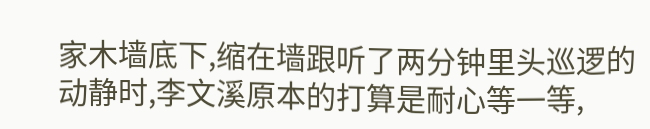家木墙底下,缩在墙跟听了两分钟里头巡逻的动静时,李文溪原本的打算是耐心等一等,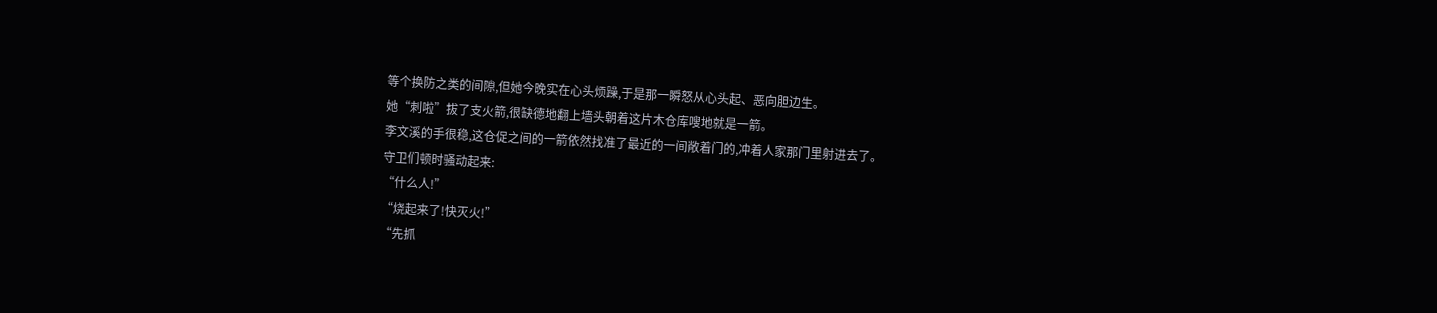等个换防之类的间隙,但她今晚实在心头烦躁,于是那一瞬怒从心头起、恶向胆边生。
她“刺啦”拔了支火箭,很缺德地翻上墙头朝着这片木仓库嗖地就是一箭。
李文溪的手很稳,这仓促之间的一箭依然找准了最近的一间敞着门的,冲着人家那门里射进去了。
守卫们顿时骚动起来:
“什么人!”
“烧起来了!快灭火!”
“先抓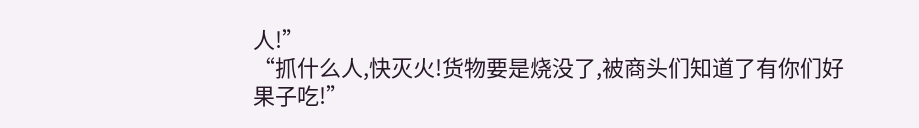人!”
“抓什么人,快灭火!货物要是烧没了,被商头们知道了有你们好果子吃!”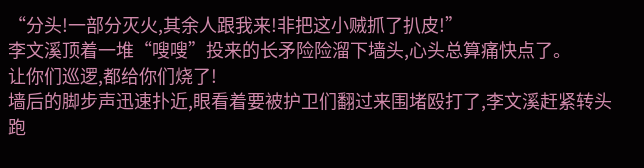“分头!一部分灭火,其余人跟我来!非把这小贼抓了扒皮!”
李文溪顶着一堆“嗖嗖”投来的长矛险险溜下墙头,心头总算痛快点了。
让你们巡逻,都给你们烧了!
墙后的脚步声迅速扑近,眼看着要被护卫们翻过来围堵殴打了,李文溪赶紧转头跑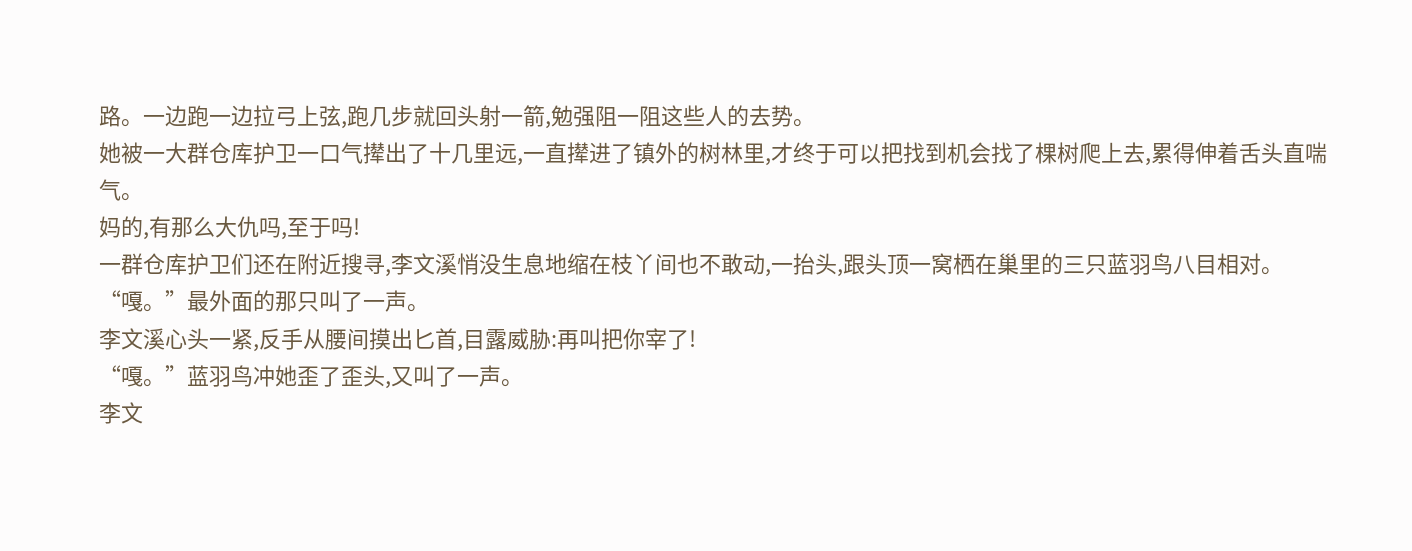路。一边跑一边拉弓上弦,跑几步就回头射一箭,勉强阻一阻这些人的去势。
她被一大群仓库护卫一口气撵出了十几里远,一直撵进了镇外的树林里,才终于可以把找到机会找了棵树爬上去,累得伸着舌头直喘气。
妈的,有那么大仇吗,至于吗!
一群仓库护卫们还在附近搜寻,李文溪悄没生息地缩在枝丫间也不敢动,一抬头,跟头顶一窝栖在巢里的三只蓝羽鸟八目相对。
“嘎。”最外面的那只叫了一声。
李文溪心头一紧,反手从腰间摸出匕首,目露威胁:再叫把你宰了!
“嘎。”蓝羽鸟冲她歪了歪头,又叫了一声。
李文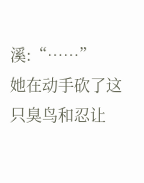溪:“……”
她在动手砍了这只臭鸟和忍让